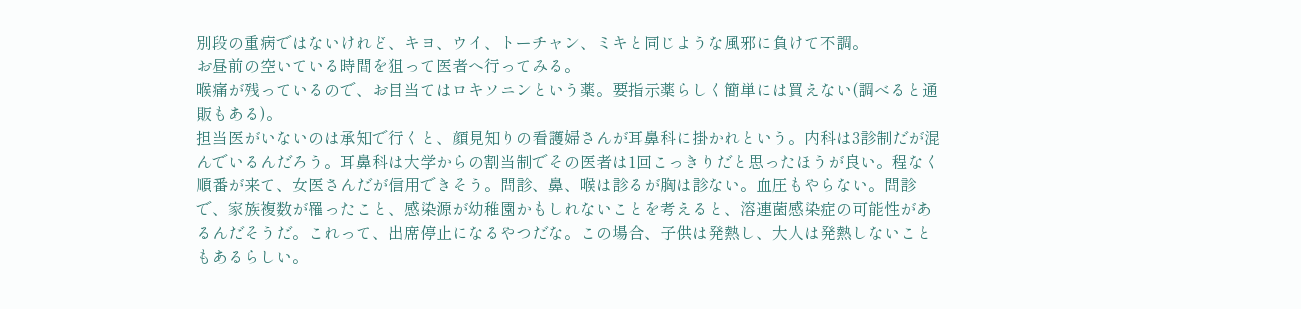別段の重病ではないけれど、キヨ、ウイ、トーチャン、ミキと同じような風邪に負けて不調。
お昼前の空いている時間を狙って医者へ行ってみる。
喉痛が残っているので、お目当てはロキソニンという薬。要指示薬らしく簡単には買えない(調べると通販もある)。
担当医がいないのは承知で行くと、顔見知りの看護婦さんが耳鼻科に掛かれという。内科は3診制だが混んでいるんだろう。耳鼻科は大学からの割当制でその医者は1回こっきりだと思ったほうが良い。程なく順番が来て、女医さんだが信用できそう。問診、鼻、喉は診るが胸は診ない。血圧もやらない。問診で、家族複数が罹ったこと、感染源が幼稚園かもしれないことを考えると、溶連菌感染症の可能性があるんだそうだ。これって、出席停止になるやつだな。この場合、子供は発熱し、大人は発熱しないこともあるらしい。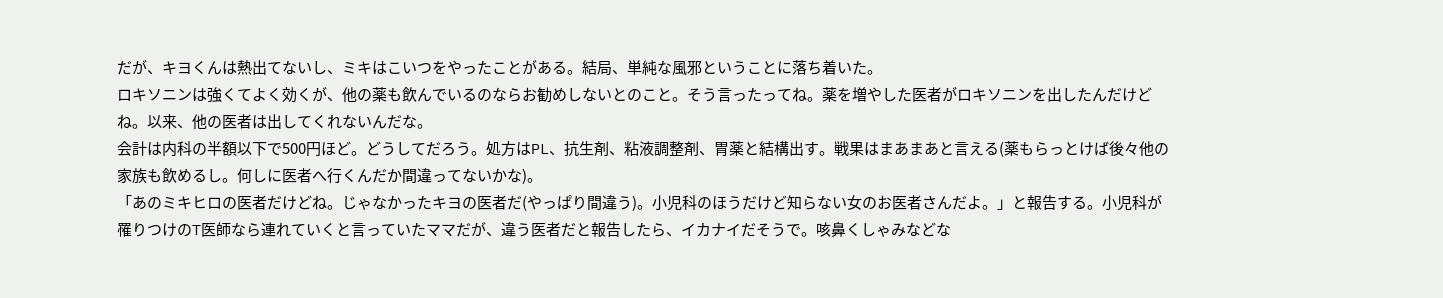だが、キヨくんは熱出てないし、ミキはこいつをやったことがある。結局、単純な風邪ということに落ち着いた。
ロキソニンは強くてよく効くが、他の薬も飲んでいるのならお勧めしないとのこと。そう言ったってね。薬を増やした医者がロキソニンを出したんだけどね。以来、他の医者は出してくれないんだな。
会計は内科の半額以下で500円ほど。どうしてだろう。処方はPL、抗生剤、粘液調整剤、胃薬と結構出す。戦果はまあまあと言える(薬もらっとけば後々他の家族も飲めるし。何しに医者へ行くんだか間違ってないかな)。
「あのミキヒロの医者だけどね。じゃなかったキヨの医者だ(やっぱり間違う)。小児科のほうだけど知らない女のお医者さんだよ。」と報告する。小児科が罹りつけのT医師なら連れていくと言っていたママだが、違う医者だと報告したら、イカナイだそうで。咳鼻くしゃみなどな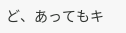ど、あってもキ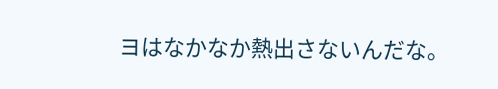ヨはなかなか熱出さないんだな。